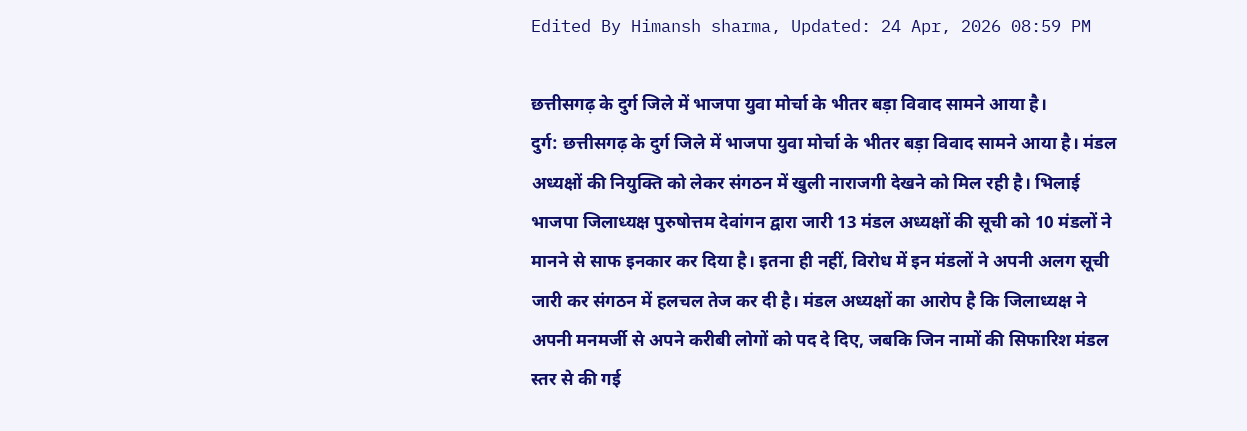Edited By Himansh sharma, Updated: 24 Apr, 2026 08:59 PM

छत्तीसगढ़ के दुर्ग जिले में भाजपा युवा मोर्चा के भीतर बड़ा विवाद सामने आया है।
दुर्ग: छत्तीसगढ़ के दुर्ग जिले में भाजपा युवा मोर्चा के भीतर बड़ा विवाद सामने आया है। मंडल अध्यक्षों की नियुक्ति को लेकर संगठन में खुली नाराजगी देखने को मिल रही है। भिलाई भाजपा जिलाध्यक्ष पुरुषोत्तम देवांगन द्वारा जारी 13 मंडल अध्यक्षों की सूची को 10 मंडलों ने मानने से साफ इनकार कर दिया है। इतना ही नहीं, विरोध में इन मंडलों ने अपनी अलग सूची जारी कर संगठन में हलचल तेज कर दी है। मंडल अध्यक्षों का आरोप है कि जिलाध्यक्ष ने अपनी मनमर्जी से अपने करीबी लोगों को पद दे दिए, जबकि जिन नामों की सिफारिश मंडल स्तर से की गई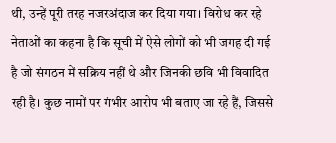थी, उन्हें पूरी तरह नजरअंदाज कर दिया गया। विरोध कर रहे नेताओं का कहना है कि सूची में ऐसे लोगों को भी जगह दी गई है जो संगठन में सक्रिय नहीं थे और जिनकी छवि भी विवादित रही है। कुछ नामों पर गंभीर आरोप भी बताए जा रहे हैं, जिससे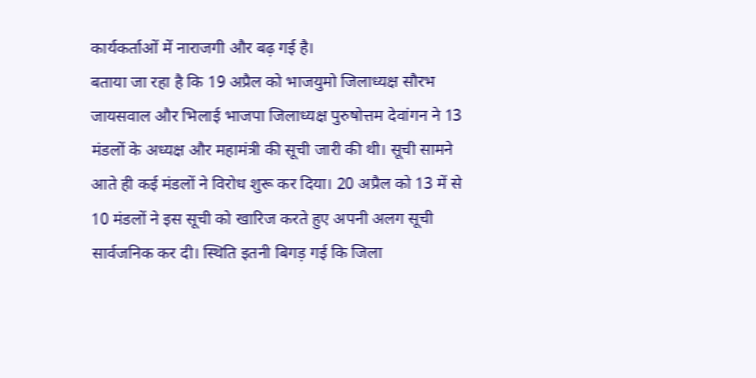कार्यकर्ताओं में नाराजगी और बढ़ गई है।
बताया जा रहा है कि 19 अप्रैल को भाजयुमो जिलाध्यक्ष सौरभ जायसवाल और भिलाई भाजपा जिलाध्यक्ष पुरुषोत्तम देवांगन ने 13 मंडलों के अध्यक्ष और महामंत्री की सूची जारी की थी। सूची सामने आते ही कई मंडलों ने विरोध शुरू कर दिया। 20 अप्रैल को 13 में से 10 मंडलों ने इस सूची को खारिज करते हुए अपनी अलग सूची सार्वजनिक कर दी। स्थिति इतनी बिगड़ गई कि जिला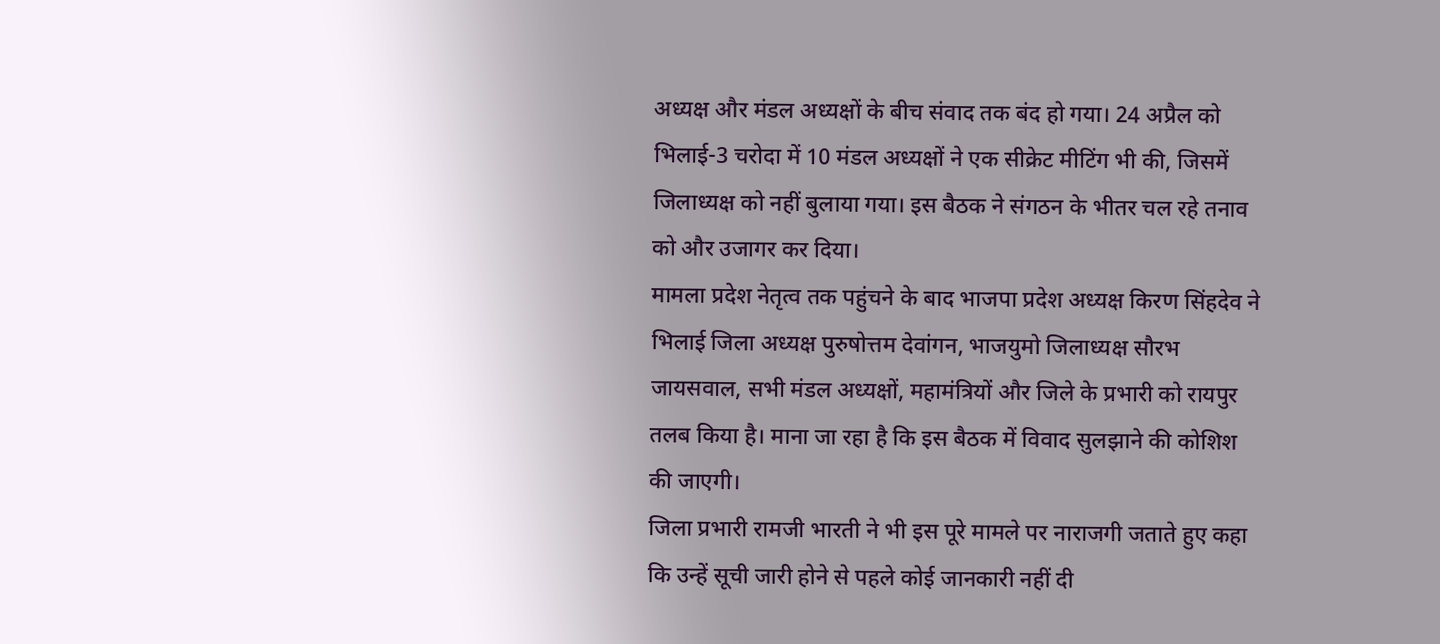अध्यक्ष और मंडल अध्यक्षों के बीच संवाद तक बंद हो गया। 24 अप्रैल को भिलाई-3 चरोदा में 10 मंडल अध्यक्षों ने एक सीक्रेट मीटिंग भी की, जिसमें जिलाध्यक्ष को नहीं बुलाया गया। इस बैठक ने संगठन के भीतर चल रहे तनाव को और उजागर कर दिया।
मामला प्रदेश नेतृत्व तक पहुंचने के बाद भाजपा प्रदेश अध्यक्ष किरण सिंहदेव ने भिलाई जिला अध्यक्ष पुरुषोत्तम देवांगन, भाजयुमो जिलाध्यक्ष सौरभ जायसवाल, सभी मंडल अध्यक्षों, महामंत्रियों और जिले के प्रभारी को रायपुर तलब किया है। माना जा रहा है कि इस बैठक में विवाद सुलझाने की कोशिश की जाएगी।
जिला प्रभारी रामजी भारती ने भी इस पूरे मामले पर नाराजगी जताते हुए कहा कि उन्हें सूची जारी होने से पहले कोई जानकारी नहीं दी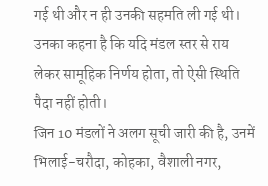गई थी और न ही उनकी सहमति ली गई थी। उनका कहना है कि यदि मंडल स्तर से राय लेकर सामूहिक निर्णय होता, तो ऐसी स्थिति पैदा नहीं होती।
जिन 10 मंडलों ने अलग सूची जारी की है, उनमें भिलाई-चरौदा, कोहका, वैशाली नगर,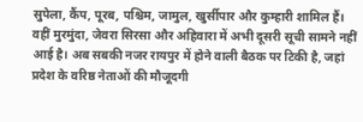सुपेला, कैंप, पूरब, पश्चिम, जामुल, खुर्सीपार और कुम्हारी शामिल हैं। वहीं मुरमुंदा, जेवरा सिरसा और अहिवारा में अभी दूसरी सूची सामने नहीं आई है। अब सबकी नजर रायपुर में होने वाली बैठक पर टिकी है, जहां प्रदेश के वरिष्ठ नेताओं की मौजूदगी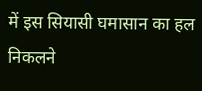में इस सियासी घमासान का हल निकलने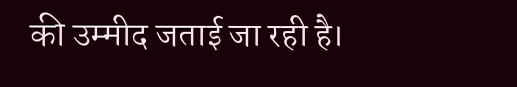की उम्मीद जताई जा रही है।